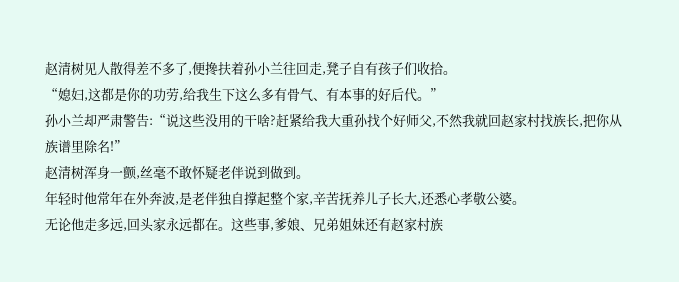赵清树见人散得差不多了,便搀扶着孙小兰往回走,凳子自有孩子们收拾。
“媳妇,这都是你的功劳,给我生下这么多有骨气、有本事的好后代。”
孙小兰却严肃警告:“说这些没用的干啥?赶紧给我大重孙找个好师父,不然我就回赵家村找族长,把你从族谱里除名!”
赵清树浑身一颤,丝毫不敢怀疑老伴说到做到。
年轻时他常年在外奔波,是老伴独自撑起整个家,辛苦抚养儿子长大,还悉心孝敬公婆。
无论他走多远,回头家永远都在。这些事,爹娘、兄弟姐妹还有赵家村族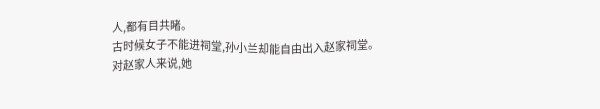人,都有目共睹。
古时候女子不能进祠堂,孙小兰却能自由出入赵家祠堂。
对赵家人来说,她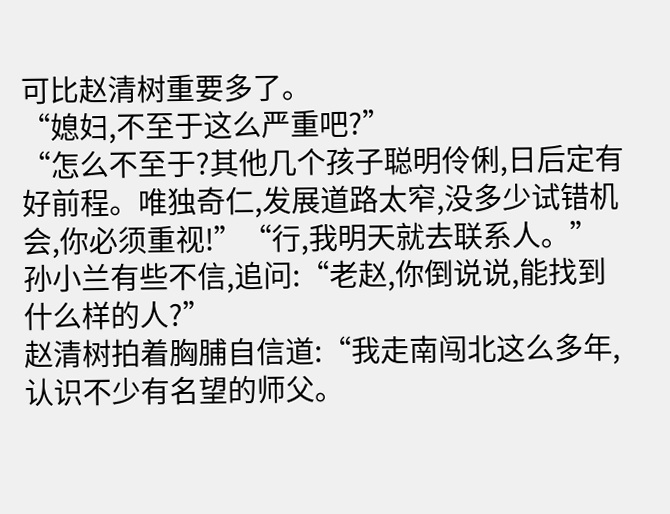可比赵清树重要多了。
“媳妇,不至于这么严重吧?”
“怎么不至于?其他几个孩子聪明伶俐,日后定有好前程。唯独奇仁,发展道路太窄,没多少试错机会,你必须重视!”“行,我明天就去联系人。”
孙小兰有些不信,追问:“老赵,你倒说说,能找到什么样的人?”
赵清树拍着胸脯自信道:“我走南闯北这么多年,认识不少有名望的师父。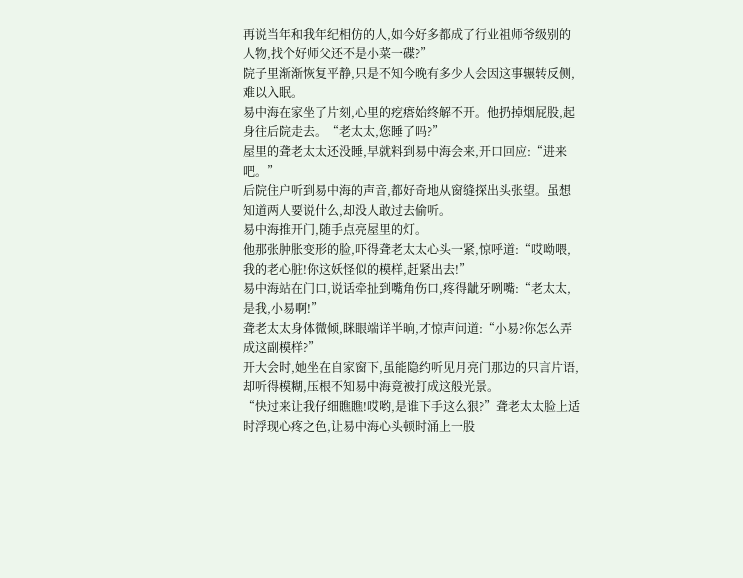再说当年和我年纪相仿的人,如今好多都成了行业祖师爷级别的人物,找个好师父还不是小菜一碟?”
院子里渐渐恢复平静,只是不知今晚有多少人会因这事辗转反侧,难以入眠。
易中海在家坐了片刻,心里的疙瘩始终解不开。他扔掉烟屁股,起身往后院走去。“老太太,您睡了吗?”
屋里的聋老太太还没睡,早就料到易中海会来,开口回应:“进来吧。”
后院住户听到易中海的声音,都好奇地从窗缝探出头张望。虽想知道两人要说什么,却没人敢过去偷听。
易中海推开门,随手点亮屋里的灯。
他那张肿胀变形的脸,吓得聋老太太心头一紧,惊呼道:“哎呦喂,我的老心脏!你这妖怪似的模样,赶紧出去!”
易中海站在门口,说话牵扯到嘴角伤口,疼得龇牙咧嘴:“老太太,是我,小易啊!”
聋老太太身体微倾,眯眼端详半晌,才惊声问道:“小易?你怎么弄成这副模样?”
开大会时,她坐在自家窗下,虽能隐约听见月亮门那边的只言片语,却听得模糊,压根不知易中海竟被打成这般光景。
“快过来让我仔细瞧瞧!哎哟,是谁下手这么狠?”聋老太太脸上适时浮现心疼之色,让易中海心头顿时涌上一股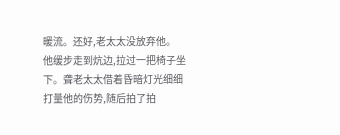暖流。还好,老太太没放弃他。
他缓步走到炕边,拉过一把椅子坐下。聋老太太借着昏暗灯光细细打量他的伤势,随后拍了拍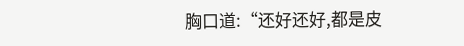胸口道:“还好还好,都是皮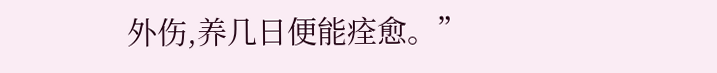外伤,养几日便能痊愈。”